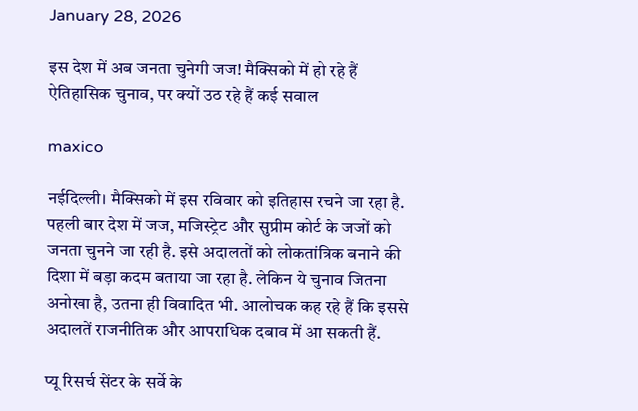January 28, 2026

इस देश में अब जनता चुनेगी जज! मैक्सिको में हो रहे हैं ऐतिहासिक चुनाव, पर क्यों उठ रहे हैं कई सवाल

maxico

नईदिल्ली। मैक्सिको में इस रविवार को इतिहास रचने जा रहा है. पहली बार देश में जज, मजिस्ट्रेट और सुप्रीम कोर्ट के जजों को जनता चुनने जा रही है. इसे अदालतों को लोकतांत्रिक बनाने की दिशा में बड़ा कदम बताया जा रहा है. लेकिन ये चुनाव जितना अनोखा है, उतना ही विवादित भी. आलोचक कह रहे हैं कि इससे अदालतें राजनीतिक और आपराधिक दबाव में आ सकती हैं.

प्यू रिसर्च सेंटर के सर्वे के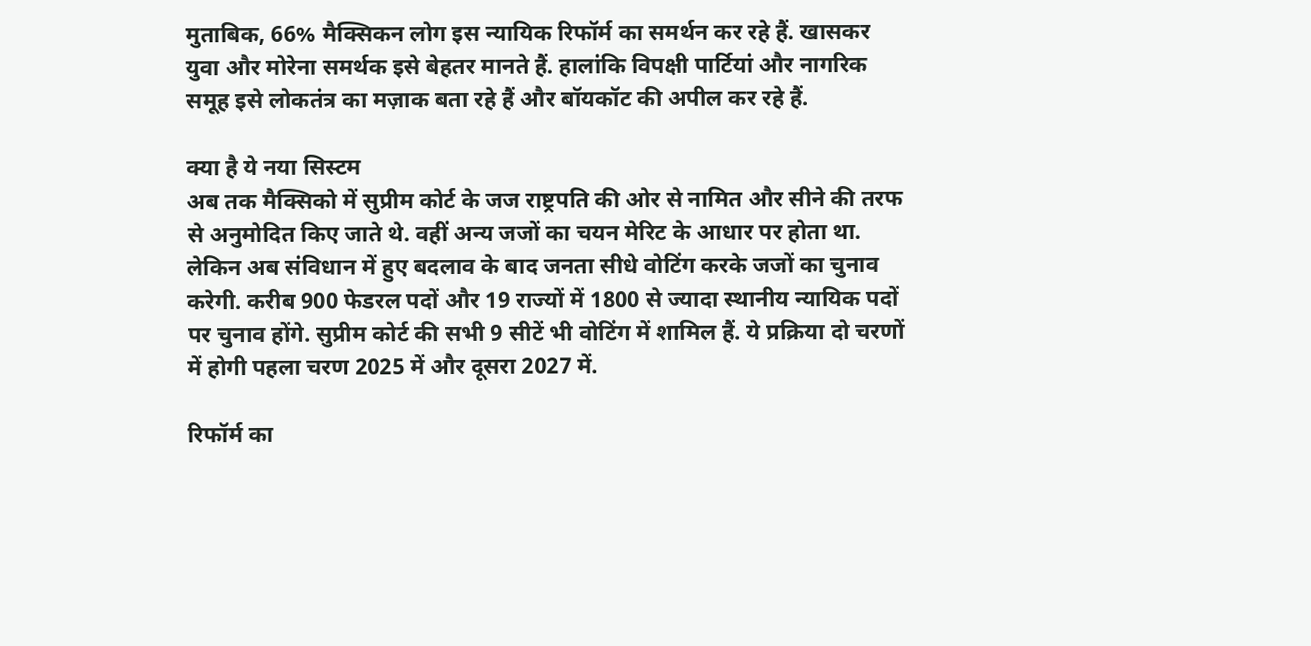मुताबिक, 66% मैक्सिकन लोग इस न्यायिक रिफॉर्म का समर्थन कर रहे हैं. खासकर युवा और मोरेना समर्थक इसे बेहतर मानते हैं. हालांकि विपक्षी पार्टियां और नागरिक समूह इसे लोकतंत्र का मज़ाक बता रहे हैं और बॉयकॉट की अपील कर रहे हैं.

क्या है ये नया सिस्टम
अब तक मैक्सिको में सुप्रीम कोर्ट के जज राष्ट्रपति की ओर से नामित और सीने की तरफ से अनुमोदित किए जाते थे. वहीं अन्य जजों का चयन मेरिट के आधार पर होता था. लेकिन अब संविधान में हुए बदलाव के बाद जनता सीधे वोटिंग करके जजों का चुनाव करेगी. करीब 900 फेडरल पदों और 19 राज्यों में 1800 से ज्यादा स्थानीय न्यायिक पदों पर चुनाव होंगे. सुप्रीम कोर्ट की सभी 9 सीटें भी वोटिंग में शामिल हैं. ये प्रक्रिया दो चरणों में होगी पहला चरण 2025 में और दूसरा 2027 में.

रिफॉर्म का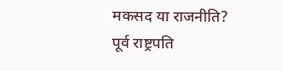मकसद या राजनीति?
पूर्व राष्ट्रपति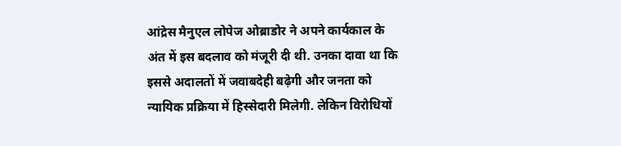आंद्रेस मैनुएल लोपेज ओब्राडोर ने अपने कार्यकाल के अंत में इस बदलाव को मंजूरी दी थी. उनका दावा था कि इससे अदालतों में जवाबदेही बढ़ेगी और जनता को न्यायिक प्रक्रिया में हिस्सेदारी मिलेगी. लेकिन विरोधियों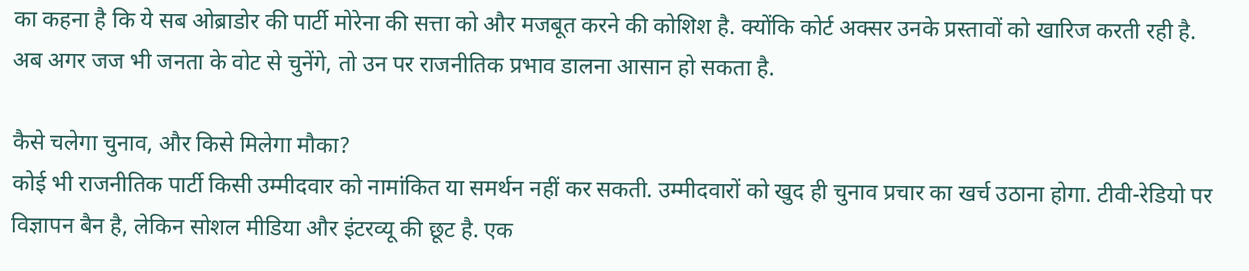का कहना है कि ये सब ओब्राडोर की पार्टी मोरेना की सत्ता को और मजबूत करने की कोशिश है. क्योंकि कोर्ट अक्सर उनके प्रस्तावों को खारिज करती रही है. अब अगर जज भी जनता के वोट से चुनेंगे, तो उन पर राजनीतिक प्रभाव डालना आसान हो सकता है.

कैसे चलेगा चुनाव, और किसे मिलेगा मौका?
कोई भी राजनीतिक पार्टी किसी उम्मीदवार को नामांकित या समर्थन नहीं कर सकती. उम्मीदवारों को खुद ही चुनाव प्रचार का खर्च उठाना होगा. टीवी-रेडियो पर विज्ञापन बैन है, लेकिन सोशल मीडिया और इंटरव्यू की छूट है. एक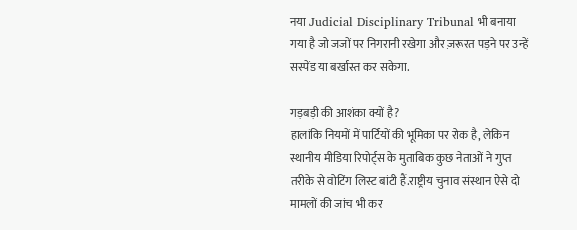नया Judicial Disciplinary Tribunal भी बनाया गया है जो जजों पर निगरानी रखेगा और ज़रूरत पड़ने पर उन्हें सस्पेंड या बर्खास्त कर सकेगा.

गड़बड़ी की आशंका क्यों है?
हालांकि नियमों में पार्टियों की भूमिका पर रोक है, लेकिन स्थानीय मीडिया रिपोर्ट्स के मुताबिक कुछ नेताओं ने गुप्त तरीके से वोटिंग लिस्ट बांटी हैं.राष्ट्रीय चुनाव संस्थान ऐसे दो मामलों की जांच भी कर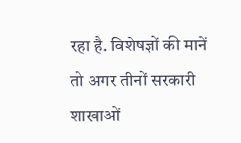रहा है. विशेषज्ञों की मानें तो अगर तीनों सरकारी शाखाओं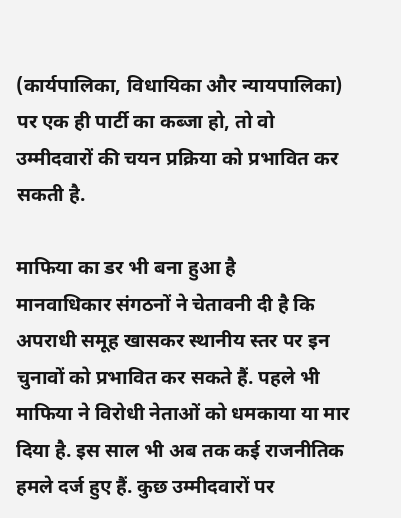(कार्यपालिका, विधायिका और न्यायपालिका) पर एक ही पार्टी का कब्जा हो, तो वो उम्मीदवारों की चयन प्रक्रिया को प्रभावित कर सकती है.

माफिया का डर भी बना हुआ है
मानवाधिकार संगठनों ने चेतावनी दी है कि अपराधी समूह खासकर स्थानीय स्तर पर इन चुनावों को प्रभावित कर सकते हैं. पहले भी माफिया ने विरोधी नेताओं को धमकाया या मार दिया है. इस साल भी अब तक कई राजनीतिक हमले दर्ज हुए हैं. कुछ उम्मीदवारों पर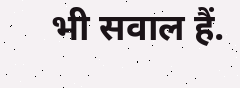भी सवाल हैं.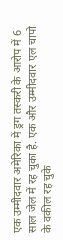एक उम्मीदवार अमेरिका में ड्रग तस्करी के आरोप में 6 साल जेल में रह चुका है. एक और उम्मीदवार एल चापो के वकील रह चुके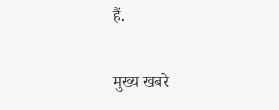हैं.

मुख्य खबरे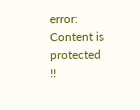error: Content is protected !!